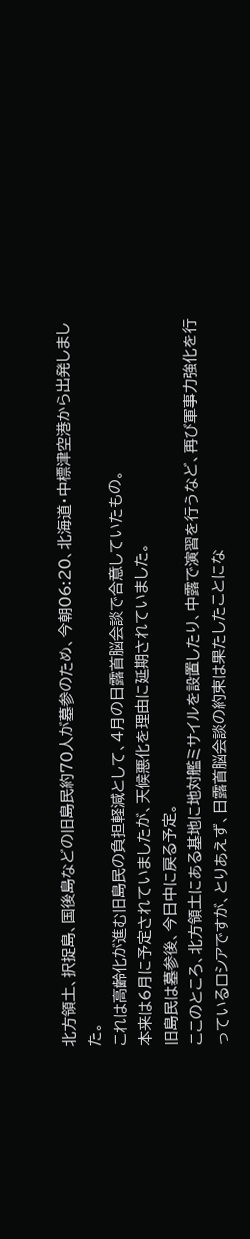北方領土、択捉島、国後島などの旧島民約70人が墓参のため、今朝06:20、北海道・中標津空港から出発しました。
これは高齢化が進む旧島民の負担軽減として、4月の日露首脳会談で合意していたもの。
本来は6月に予定されていましたが、天候悪化を理由に延期されていました。
旧島民は墓参後、今日中に戻る予定。
ここのところ、北方領土にある基地に地対艦ミサイルを設置したり、中露で演習を行うなど、再び軍事力強化を行っているロシアですが、とりあえず、日露首脳会談の約束は果たしたことにな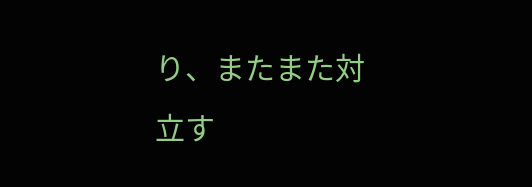り、またまた対立す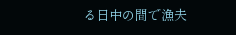る日中の間で漁夫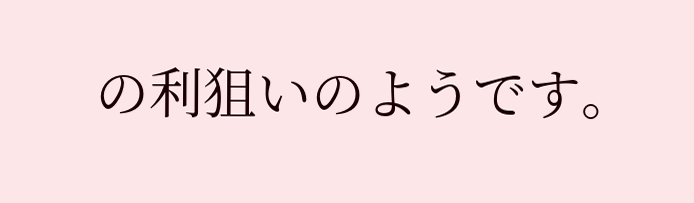の利狙いのようです。